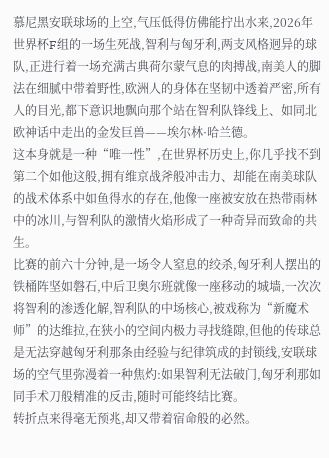慕尼黑安联球场的上空,气压低得仿佛能拧出水来,2026年世界杯F组的一场生死战,智利与匈牙利,两支风格迥异的球队,正进行着一场充满古典荷尔蒙气息的肉搏战,南美人的脚法在细腻中带着野性,欧洲人的身体在坚韧中透着严密,所有人的目光,都下意识地飘向那个站在智利队锋线上、如同北欧神话中走出的金发巨兽——埃尔林·哈兰德。
这本身就是一种“唯一性”,在世界杯历史上,你几乎找不到第二个如他这般,拥有维京战斧般冲击力、却能在南美球队的战术体系中如鱼得水的存在,他像一座被安放在热带雨林中的冰川,与智利队的激情火焰形成了一种奇异而致命的共生。
比赛的前六十分钟,是一场令人窒息的绞杀,匈牙利人摆出的铁桶阵坚如磐石,中后卫奥尔班就像一座移动的城墙,一次次将智利的渗透化解,智利队的中场核心,被戏称为“新魔术师”的达维拉,在狭小的空间内极力寻找缝隙,但他的传球总是无法穿越匈牙利那条由经验与纪律筑成的封锁线,安联球场的空气里弥漫着一种焦灼:如果智利无法破门,匈牙利那如同手术刀般精准的反击,随时可能终结比赛。
转折点来得毫无预兆,却又带着宿命般的必然。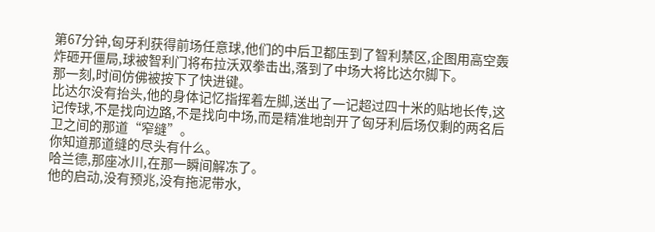第67分钟,匈牙利获得前场任意球,他们的中后卫都压到了智利禁区,企图用高空轰炸砸开僵局,球被智利门将布拉沃双拳击出,落到了中场大将比达尔脚下。
那一刻,时间仿佛被按下了快进键。
比达尔没有抬头,他的身体记忆指挥着左脚,送出了一记超过四十米的贴地长传,这记传球,不是找向边路,不是找向中场,而是精准地剖开了匈牙利后场仅剩的两名后卫之间的那道“窄缝”。
你知道那道缝的尽头有什么。
哈兰德,那座冰川,在那一瞬间解冻了。
他的启动,没有预兆,没有拖泥带水,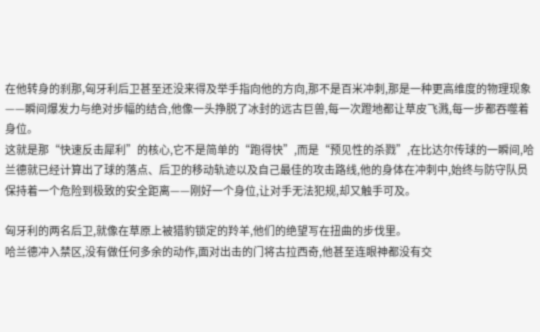在他转身的刹那,匈牙利后卫甚至还没来得及举手指向他的方向,那不是百米冲刺,那是一种更高维度的物理现象——瞬间爆发力与绝对步幅的结合,他像一头挣脱了冰封的远古巨兽,每一次蹬地都让草皮飞溅,每一步都吞噬着身位。
这就是那“快速反击犀利”的核心,它不是简单的“跑得快”,而是“预见性的杀戮”,在比达尔传球的一瞬间,哈兰德就已经计算出了球的落点、后卫的移动轨迹以及自己最佳的攻击路线,他的身体在冲刺中,始终与防守队员保持着一个危险到极致的安全距离——刚好一个身位,让对手无法犯规,却又触手可及。

匈牙利的两名后卫,就像在草原上被猎豹锁定的羚羊,他们的绝望写在扭曲的步伐里。
哈兰德冲入禁区,没有做任何多余的动作,面对出击的门将古拉西奇,他甚至连眼神都没有交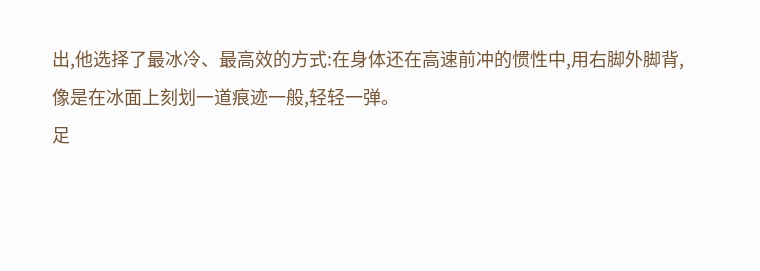出,他选择了最冰冷、最高效的方式:在身体还在高速前冲的惯性中,用右脚外脚背,像是在冰面上刻划一道痕迹一般,轻轻一弹。
足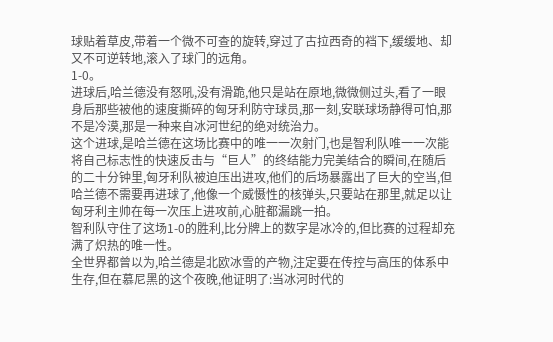球贴着草皮,带着一个微不可查的旋转,穿过了古拉西奇的裆下,缓缓地、却又不可逆转地,滚入了球门的远角。
1-0。
进球后,哈兰德没有怒吼,没有滑跪,他只是站在原地,微微侧过头,看了一眼身后那些被他的速度撕碎的匈牙利防守球员,那一刻,安联球场静得可怕,那不是冷漠,那是一种来自冰河世纪的绝对统治力。
这个进球,是哈兰德在这场比赛中的唯一一次射门,也是智利队唯一一次能将自己标志性的快速反击与“巨人”的终结能力完美结合的瞬间,在随后的二十分钟里,匈牙利队被迫压出进攻,他们的后场暴露出了巨大的空当,但哈兰德不需要再进球了,他像一个威慑性的核弹头,只要站在那里,就足以让匈牙利主帅在每一次压上进攻前,心脏都漏跳一拍。
智利队守住了这场1-0的胜利,比分牌上的数字是冰冷的,但比赛的过程却充满了炽热的唯一性。
全世界都曾以为,哈兰德是北欧冰雪的产物,注定要在传控与高压的体系中生存,但在慕尼黑的这个夜晚,他证明了:当冰河时代的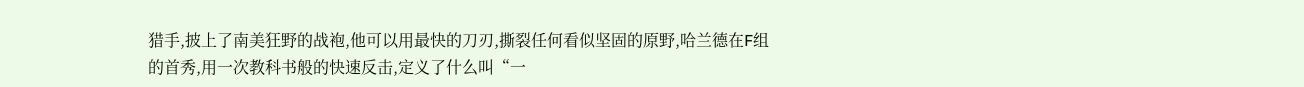猎手,披上了南美狂野的战袍,他可以用最快的刀刃,撕裂任何看似坚固的原野,哈兰德在F组的首秀,用一次教科书般的快速反击,定义了什么叫“一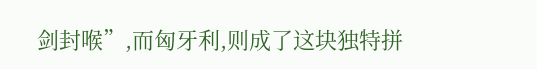剑封喉”,而匈牙利,则成了这块独特拼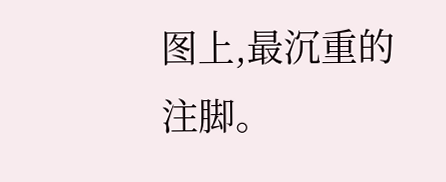图上,最沉重的注脚。